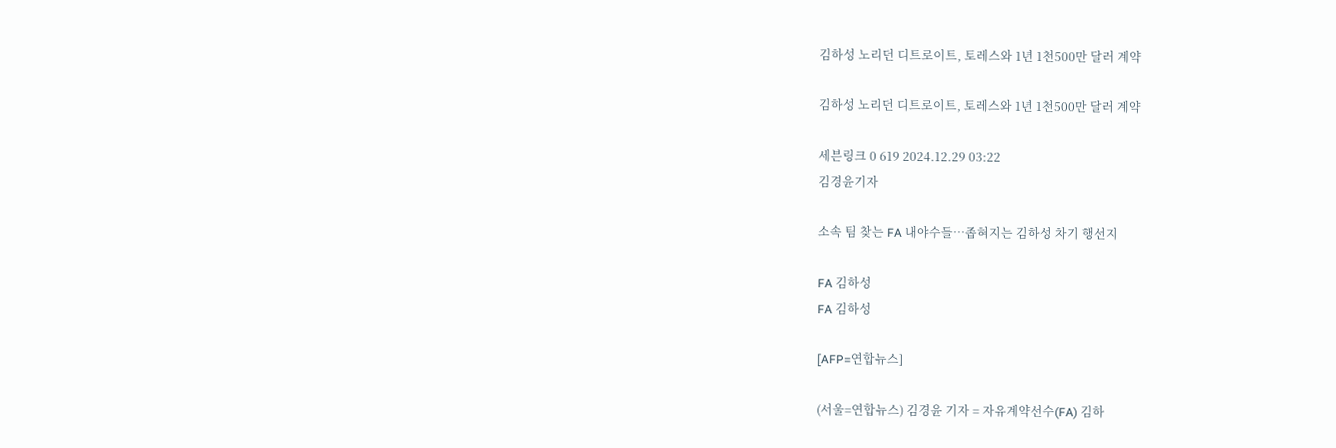김하성 노리던 디트로이트, 토레스와 1년 1천500만 달러 계약

김하성 노리던 디트로이트, 토레스와 1년 1천500만 달러 계약

세븐링크 0 619 2024.12.29 03:22
김경윤기자

소속 팀 찾는 FA 내야수들…좁혀지는 김하성 차기 행선지

FA 김하성
FA 김하성

[AFP=연합뉴스]

(서울=연합뉴스) 김경윤 기자 = 자유계약선수(FA) 김하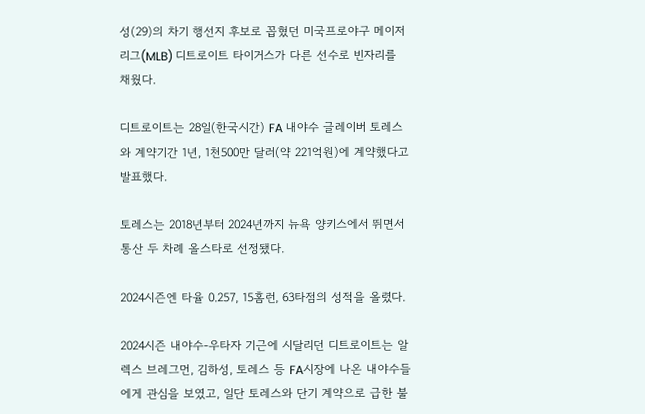성(29)의 차기 행선지 후보로 꼽혔던 미국프로야구 메이저리그(MLB) 디트로이트 타이거스가 다른 선수로 빈자리를 채웠다.

디트로이트는 28일(한국시간) FA 내야수 글레이버 토레스와 계약기간 1년, 1천500만 달러(약 221억원)에 계약했다고 발표했다.

토레스는 2018년부터 2024년까지 뉴욕 양키스에서 뛰면서 통산 두 차례 올스타로 선정됐다.

2024시즌엔 타율 0.257, 15홈런, 63타점의 성적을 올렸다.

2024시즌 내야수-우타자 기근에 시달리던 디트로이트는 알렉스 브레그먼, 김하성, 토레스 등 FA시장에 나온 내야수들에게 관심을 보였고, 일단 토레스와 단기 계약으로 급한 불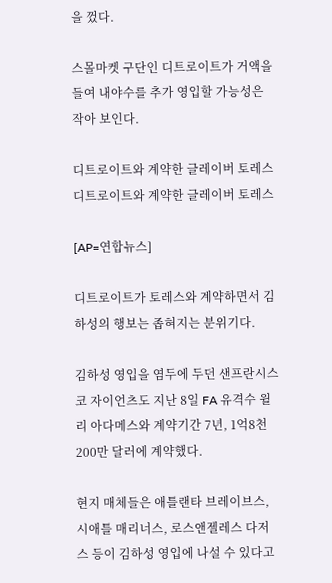을 껐다.

스몰마켓 구단인 디트로이트가 거액을 들여 내야수를 추가 영입할 가능성은 작아 보인다.

디트로이트와 계약한 글레이버 토레스
디트로이트와 계약한 글레이버 토레스

[AP=연합뉴스]

디트로이트가 토레스와 계약하면서 김하성의 행보는 좁혀지는 분위기다.

김하성 영입을 염두에 두던 샌프란시스코 자이언츠도 지난 8일 FA 유격수 윌리 아다메스와 계약기간 7년, 1억8천200만 달러에 계약했다.

현지 매체들은 애틀랜타 브레이브스, 시애틀 매리너스, 로스앤젤레스 다저스 등이 김하성 영입에 나설 수 있다고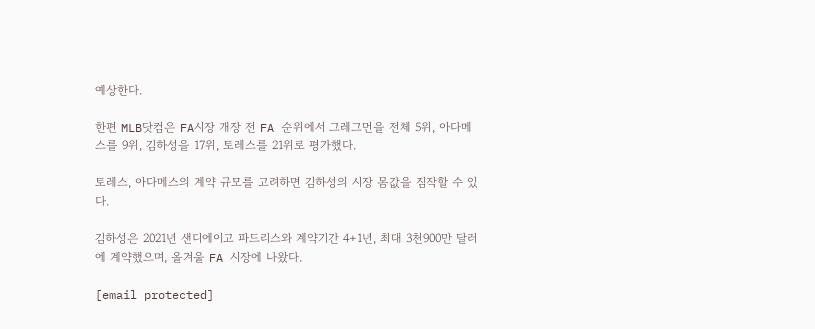예상한다.

한편 MLB닷컴은 FA시장 개장 전 FA 순위에서 그레그먼을 전체 5위, 아다메스를 9위, 김하성을 17위, 토레스를 21위로 평가했다.

토레스, 아다메스의 계약 규모를 고려하면 김하성의 시장 몸값을 짐작할 수 있다.

김하성은 2021년 샌디에이고 파드리스와 계약기간 4+1년, 최대 3천900만 달러에 계약했으며, 올겨울 FA 시장에 나왔다.

[email protected]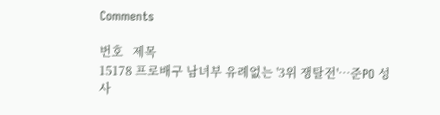Comments

번호   제목
15178 프로배구 남녀부 유례없는 '3위 쟁탈전'…준PO 성사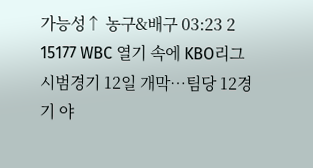가능성↑ 농구&배구 03:23 2
15177 WBC 열기 속에 KBO리그 시범경기 12일 개막…팀당 12경기 야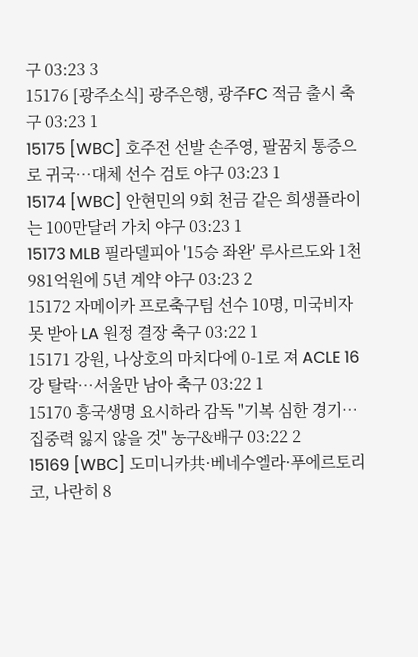구 03:23 3
15176 [광주소식] 광주은행, 광주FC 적금 출시 축구 03:23 1
15175 [WBC] 호주전 선발 손주영, 팔꿈치 통증으로 귀국…대체 선수 검토 야구 03:23 1
15174 [WBC] 안현민의 9회 천금 같은 희생플라이는 100만달러 가치 야구 03:23 1
15173 MLB 필라델피아 '15승 좌완' 루사르도와 1천981억원에 5년 계약 야구 03:23 2
15172 자메이카 프로축구팀 선수 10명, 미국비자 못 받아 LA 원정 결장 축구 03:22 1
15171 강원, 나상호의 마치다에 0-1로 져 ACLE 16강 탈락…서울만 남아 축구 03:22 1
15170 흥국생명 요시하라 감독 "기복 심한 경기…집중력 잃지 않을 것" 농구&배구 03:22 2
15169 [WBC] 도미니카共·베네수엘라·푸에르토리코, 나란히 8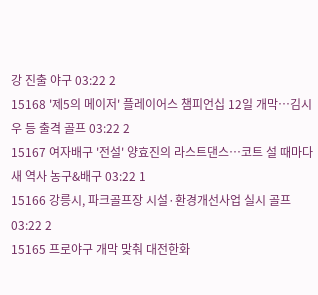강 진출 야구 03:22 2
15168 '제5의 메이저' 플레이어스 챔피언십 12일 개막…김시우 등 출격 골프 03:22 2
15167 여자배구 '전설' 양효진의 라스트댄스…코트 설 때마다 새 역사 농구&배구 03:22 1
15166 강릉시, 파크골프장 시설·환경개선사업 실시 골프 03:22 2
15165 프로야구 개막 맞춰 대전한화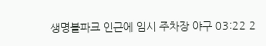생명볼파크 인근에 임시 주차장 야구 03:22 2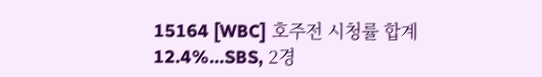15164 [WBC] 호주전 시청률 합계 12.4%…SBS, 2경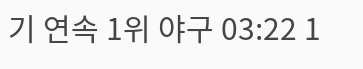기 연속 1위 야구 03:22 1